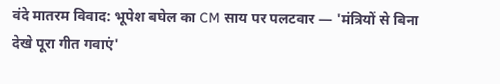वंदे मातरम विवाद: भूपेश बघेल का CM साय पर पलटवार — 'मंत्रियों से बिना देखे पूरा गीत गवाएं'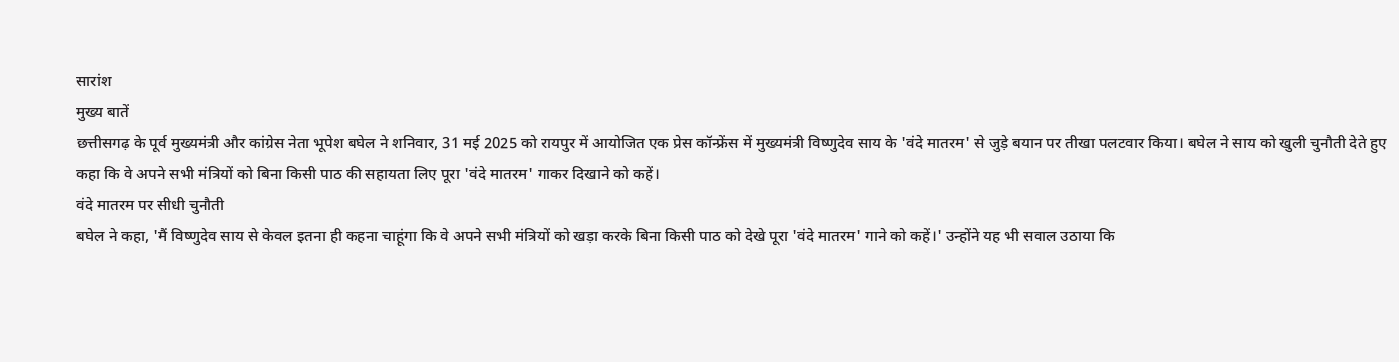सारांश
मुख्य बातें
छत्तीसगढ़ के पूर्व मुख्यमंत्री और कांग्रेस नेता भूपेश बघेल ने शनिवार, 31 मई 2025 को रायपुर में आयोजित एक प्रेस कॉन्फ्रेंस में मुख्यमंत्री विष्णुदेव साय के 'वंदे मातरम' से जुड़े बयान पर तीखा पलटवार किया। बघेल ने साय को खुली चुनौती देते हुए कहा कि वे अपने सभी मंत्रियों को बिना किसी पाठ की सहायता लिए पूरा 'वंदे मातरम' गाकर दिखाने को कहें।
वंदे मातरम पर सीधी चुनौती
बघेल ने कहा, 'मैं विष्णुदेव साय से केवल इतना ही कहना चाहूंगा कि वे अपने सभी मंत्रियों को खड़ा करके बिना किसी पाठ को देखे पूरा 'वंदे मातरम' गाने को कहें।' उन्होंने यह भी सवाल उठाया कि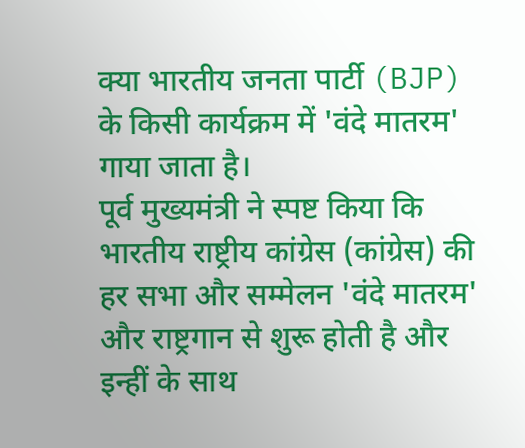क्या भारतीय जनता पार्टी (BJP) के किसी कार्यक्रम में 'वंदे मातरम' गाया जाता है।
पूर्व मुख्यमंत्री ने स्पष्ट किया कि भारतीय राष्ट्रीय कांग्रेस (कांग्रेस) की हर सभा और सम्मेलन 'वंदे मातरम' और राष्ट्रगान से शुरू होती है और इन्हीं के साथ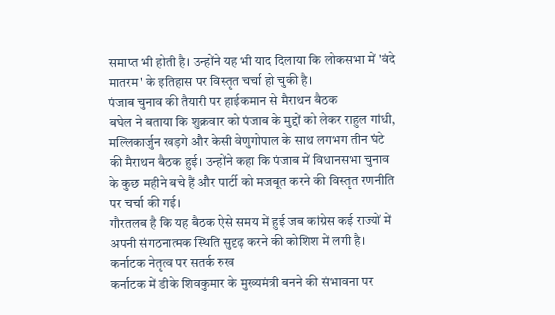समाप्त भी होती है। उन्होंने यह भी याद दिलाया कि लोकसभा में 'वंदे मातरम' के इतिहास पर विस्तृत चर्चा हो चुकी है।
पंजाब चुनाव की तैयारी पर हाईकमान से मैराथन बैठक
बघेल ने बताया कि शुक्रवार को पंजाब के मुद्दों को लेकर राहुल गांधी, मल्लिकार्जुन खड़गे और केसी वेणुगोपाल के साथ लगभग तीन घंटे की मैराथन बैठक हुई। उन्होंने कहा कि पंजाब में विधानसभा चुनाव के कुछ महीने बचे हैं और पार्टी को मजबूत करने की विस्तृत रणनीति पर चर्चा की गई।
गौरतलब है कि यह बैठक ऐसे समय में हुई जब कांग्रेस कई राज्यों में अपनी संगठनात्मक स्थिति सुदृढ़ करने की कोशिश में लगी है।
कर्नाटक नेतृत्व पर सतर्क रुख
कर्नाटक में डीके शिवकुमार के मुख्यमंत्री बनने की संभावना पर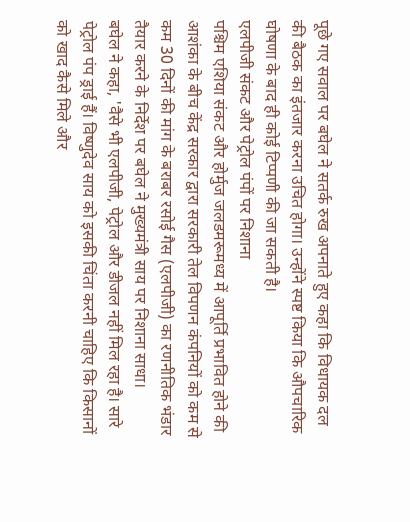पूछे गए सवाल पर बघेल ने सतर्क रुख अपनाते हुए कहा कि विधायक दल की बैठक का इंतजार करना उचित होगा। उन्होंने स्पष्ट किया कि औपचारिक घोषणा के बाद ही कोई टिप्पणी की जा सकती है।
एलपीजी संकट और पेट्रोल पंपों पर निशाना
पश्चिम एशिया संकट और होर्मुज जलडमरूमध्य में आपूर्ति प्रभावित होने की आशंका के बीच केंद्र सरकार द्वारा सरकारी तेल विपणन कंपनियों को कम से कम 30 दिनों की मांग के बराबर रसोई गैस (एलपीजी) का रणनीतिक भंडार तैयार करने के निर्देश पर बघेल ने मुख्यमंत्री साय पर निशाना साधा।
बघेल ने कहा, 'वैसे भी एलपीजी, पेट्रोल और डीजल नहीं मिल रहा है। सारे पेट्रोल पंप ड्राई हैं। विष्णुदेव साय को इसकी चिंता करनी चाहिए कि किसानों को खाद कैसे मिले और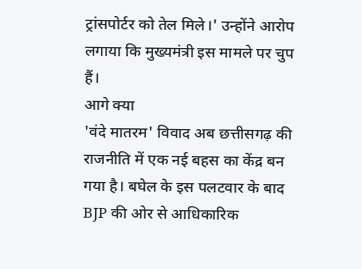ट्रांसपोर्टर को तेल मिले।' उन्होंने आरोप लगाया कि मुख्यमंत्री इस मामले पर चुप हैं।
आगे क्या
'वंदे मातरम' विवाद अब छत्तीसगढ़ की राजनीति में एक नई बहस का केंद्र बन गया है। बघेल के इस पलटवार के बाद BJP की ओर से आधिकारिक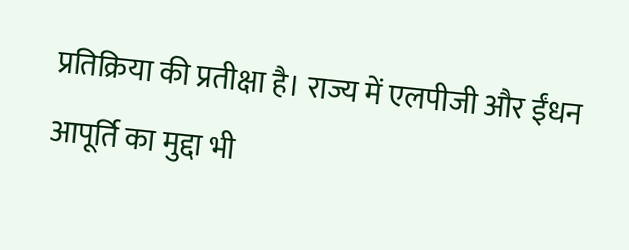प्रतिक्रिया की प्रतीक्षा है। राज्य में एलपीजी और ईंधन आपूर्ति का मुद्दा भी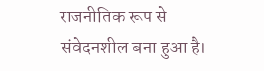राजनीतिक रूप से संवेदनशील बना हुआ है।